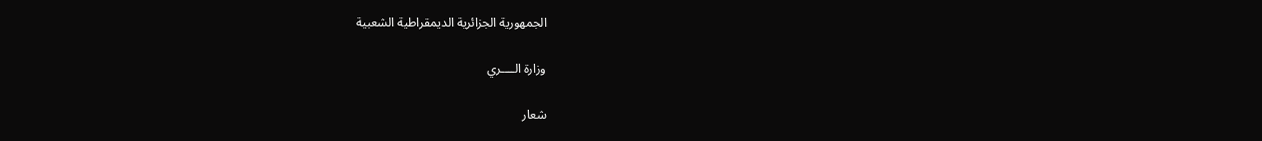الجمهورية الجزائرية الديمقراطية الشعبية

وزارة الــــري

شعار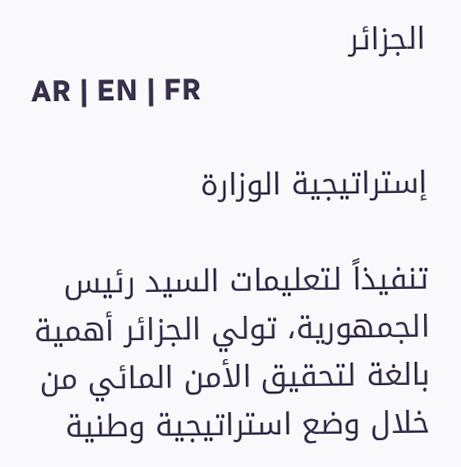الجزائر
AR | EN | FR

إستراتيجية الوزارة

تنفيذاً لتعليمات السيد رئيس الجمهورية، تولي الجزائر أهمية بالغة لتحقيق الأمن المائي من خلال وضع استراتيجية وطنية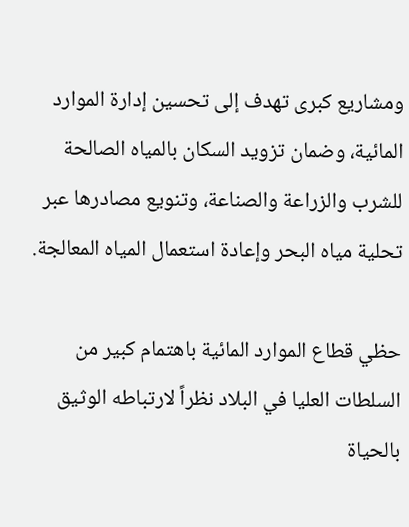ومشاريع كبرى تهدف إلى تحسين إدارة الموارد المائية، وضمان تزويد السكان بالمياه الصالحة للشرب والزراعة والصناعة، وتنويع مصادرها عبر تحلية مياه البحر وإعادة استعمال المياه المعالجة.

حظي قطاع الموارد المائية باهتمام كبير من السلطات العليا في البلاد نظراً لارتباطه الوثيق بالحياة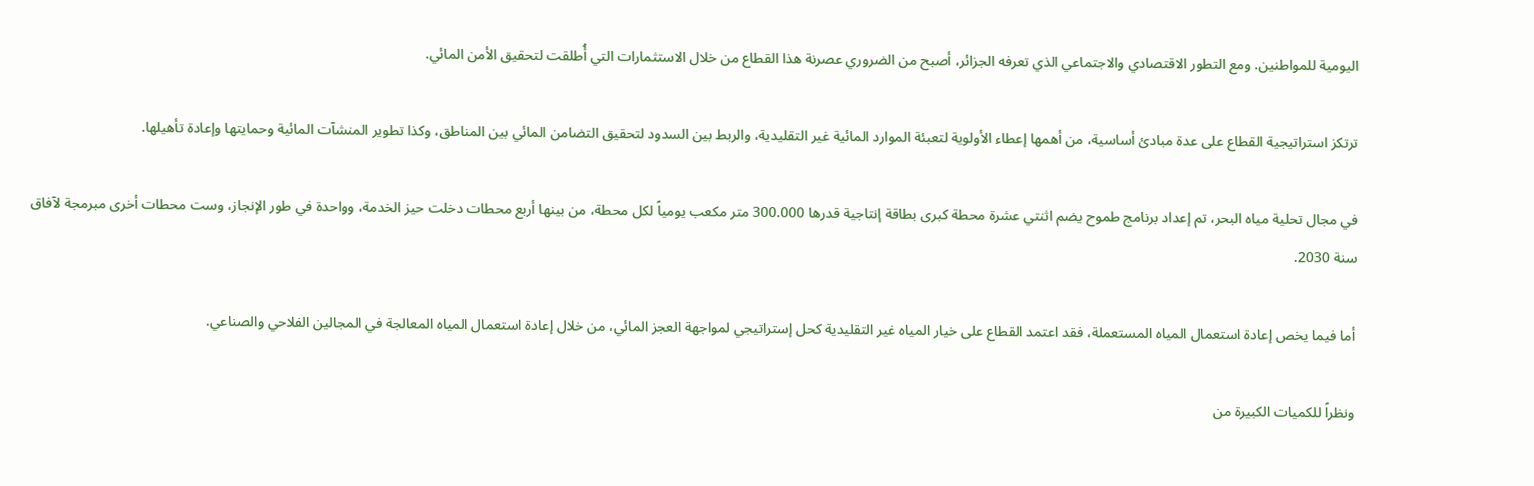اليومية للمواطنين. ومع التطور الاقتصادي والاجتماعي الذي تعرفه الجزائر، أصبح من الضروري عصرنة هذا القطاع من خلال الاستثمارات التي أُطلقت لتحقيق الأمن المائي.

ترتكز استراتيجية القطاع على عدة مبادئ أساسية، من أهمها إعطاء الأولوية لتعبئة الموارد المائية غير التقليدية، والربط بين السدود لتحقيق التضامن المائي بين المناطق، وكذا تطوير المنشآت المائية وحمايتها وإعادة تأهيلها.

في مجال تحلية مياه البحر، تم إعداد برنامج طموح يضم اثنتي عشرة محطة كبرى بطاقة إنتاجية قدرها 300.000 متر مكعب يومياً لكل محطة، من بينها أربع محطات دخلت حيز الخدمة، وواحدة في طور الإنجاز، وست محطات أخرى مبرمجة لآفاق سنة 2030.

أما فيما يخص إعادة استعمال المياه المستعملة، فقد اعتمد القطاع على خيار المياه غير التقليدية كحل إستراتيجي لمواجهة العجز المائي، من خلال إعادة استعمال المياه المعالجة في المجالين الفلاحي والصناعي.

ونظراً للكميات الكبيرة من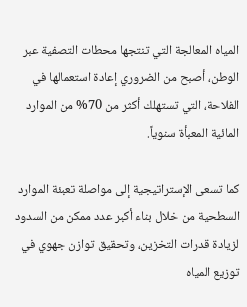المياه المعالجة التي تنتجها محطات التصفية عبر الوطن، أصبح من الضروري إعادة استعمالها في الفلاحة، التي تستهلك أكثر من 70% من الموارد المائية المعبأة سنوياً.

كما تسعى الإستراتيجية إلى مواصلة تعبئة الموارد السطحية من خلال بناء أكبر عدد ممكن من السدود لزيادة قدرات التخزين، وتحقيق توازن جهوي في توزيع المياه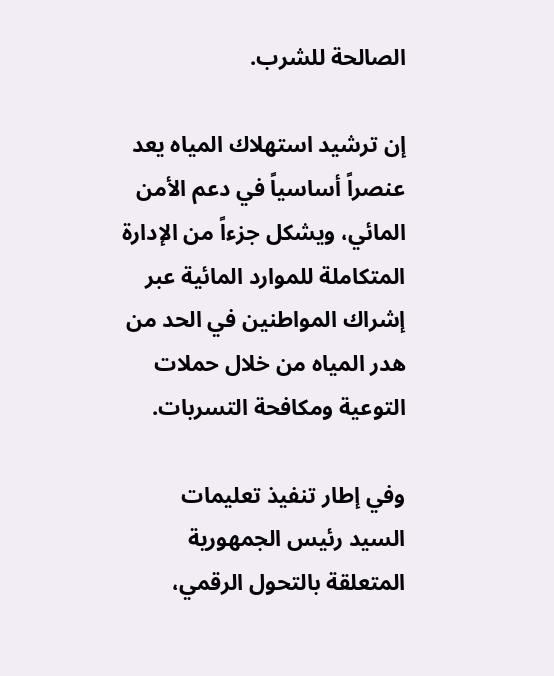الصالحة للشرب.

إن ترشيد استهلاك المياه يعد عنصراً أساسياً في دعم الأمن المائي، ويشكل جزءاً من الإدارة المتكاملة للموارد المائية عبر إشراك المواطنين في الحد من هدر المياه من خلال حملات التوعية ومكافحة التسربات.

وفي إطار تنفيذ تعليمات السيد رئيس الجمهورية المتعلقة بالتحول الرقمي،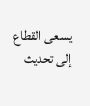يسعى القطاع إلى تحديث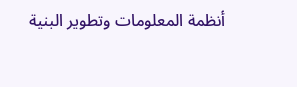أنظمة المعلومات وتطوير البنية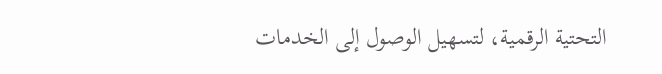التحتية الرقمية، لتسهيل الوصول إلى الخدمات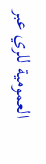العمومية للري عبر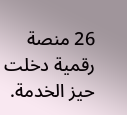26 منصة رقمية دخلت حيز الخدمة.